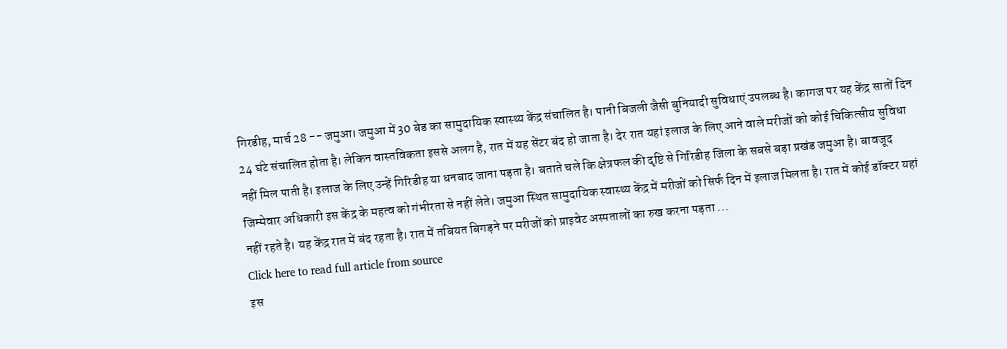गिरडीह, मार्च 28 -- जमुआ। जमुआ में 30 बेड का सामुदायिक स्वास्थ्य केंद्र संचालित है। पानी बिजली जैसी बुनियादी सुविधाएं उपलब्ध है। कागज पर यह केंद्र सातों दिन 24 घंटे संचालित होता है। लेकिन वास्तविकता इससे अलग है, रात में यह सेंटर बंद हो जाता है। देर रात यहां इलाज के लिए आने वाले मरीजों को कोई चिकित्सीय सुविधा नहीं मिल पाती है। इलाज के लिए उन्हें गिरिडीह या धनबाद जाना पड़ता है। बताते चले कि क्षेत्रफल की दृष्टि से गिरिडीह जिला के सबसे बड़ा प्रखंड जमुआ है। बावजूद जिम्मेवार अधिकारी इस केंद्र के महत्व को गंभीरता से नहीं लेते। जमुआ स्थित सामुदायिक स्वास्थ्य केंद्र में मरीजों को सिर्फ दिन में इलाज मिलता है। रात में कोई डॉक्टर यहां नहीं रहते है। यह केंद्र रात में बंद रहता है। रात में तबियत बिगड़ने पर मरीजों को प्राइवेट अस्पतालों का रुख करना पड़ता ...
Click here to read full article from source
इस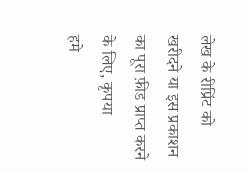लेख के रीप्रिंट को खरीदने या इस प्रकाशन का पूरा फ़ीड प्राप्त करने के लिए, कृपया
हमे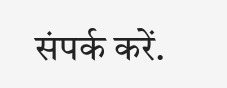संपर्क करें.